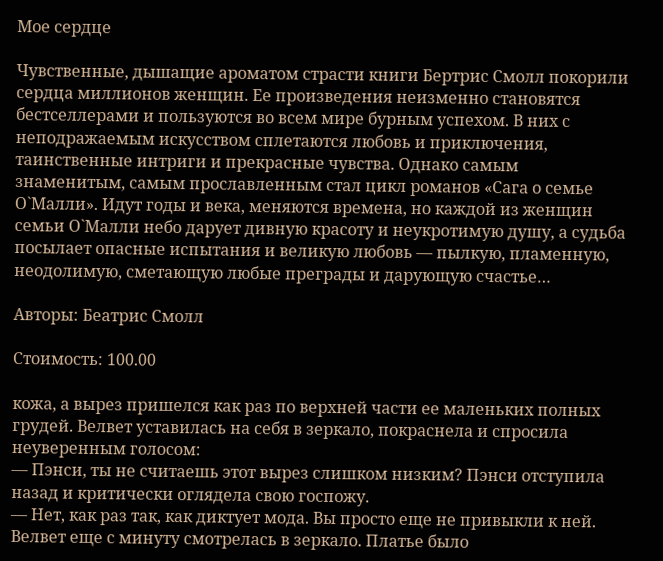Мое сердце

Чувственные, дышащие ароматом страсти книги Бертрис Смолл покорили сердца миллионов женщин. Ее произведения неизменно становятся бестселлерами и пользуются во всем мире бурным успехом. В них с неподражаемым искусством сплетаются любовь и приключения, таинственные интриги и прекрасные чувства. Однако самым знаменитым, самым прославленным стал цикл романов «Сага о семье О`Малли». Идут годы и века, меняются времена, но каждой из женщин семьи О`Малли небо дарует дивную красоту и неукротимую душу, а судьба посылает опасные испытания и великую любовь — пылкую, пламенную, неодолимую, сметающую любые преграды и дарующую счастье…

Авторы: Беатрис Смолл

Стоимость: 100.00

кожа, а вырез пришелся как раз по верхней части ее маленьких полных грудей. Велвет уставилась на себя в зеркало, покраснела и спросила неуверенным голосом:
— Пэнси, ты не считаешь этот вырез слишком низким? Пэнси отступила назад и критически оглядела свою госпожу.
— Нет, как раз так, как диктует мода. Вы просто еще не привыкли к ней.
Велвет еще с минуту смотрелась в зеркало. Платье было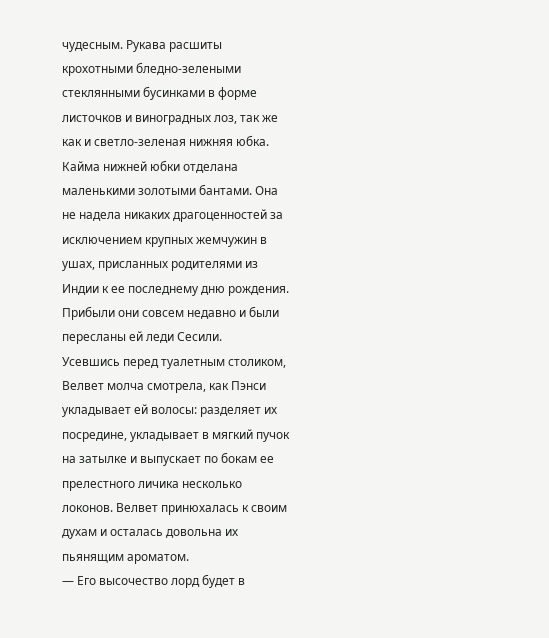чудесным. Рукава расшиты крохотными бледно-зелеными стеклянными бусинками в форме листочков и виноградных лоз, так же как и светло-зеленая нижняя юбка. Кайма нижней юбки отделана маленькими золотыми бантами. Она не надела никаких драгоценностей за исключением крупных жемчужин в ушах, присланных родителями из Индии к ее последнему дню рождения. Прибыли они совсем недавно и были пересланы ей леди Сесили.
Усевшись перед туалетным столиком, Велвет молча смотрела, как Пэнси укладывает ей волосы: разделяет их посредине, укладывает в мягкий пучок на затылке и выпускает по бокам ее прелестного личика несколько локонов. Велвет принюхалась к своим духам и осталась довольна их пьянящим ароматом.
— Его высочество лорд будет в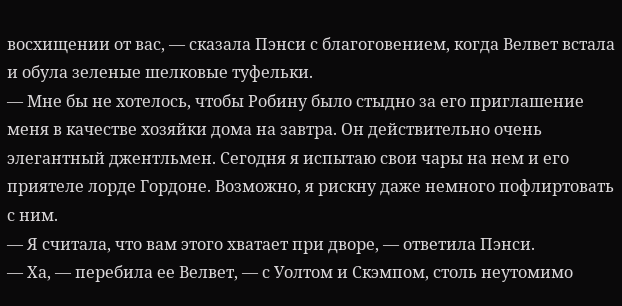восхищении от вас, — сказала Пэнси с благоговением, когда Велвет встала и обула зеленые шелковые туфельки.
— Мне бы не хотелось, чтобы Робину было стыдно за его приглашение меня в качестве хозяйки дома на завтра. Он действительно очень элегантный джентльмен. Сегодня я испытаю свои чары на нем и его приятеле лорде Гордоне. Возможно, я рискну даже немного пофлиртовать с ним.
— Я считала, что вам этого хватает при дворе, — ответила Пэнси.
— Ха, — перебила ее Велвет, — с Уолтом и Скэмпом, столь неутомимо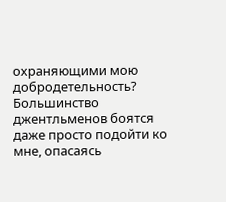охраняющими мою добродетельность? Большинство джентльменов боятся даже просто подойти ко мне, опасаясь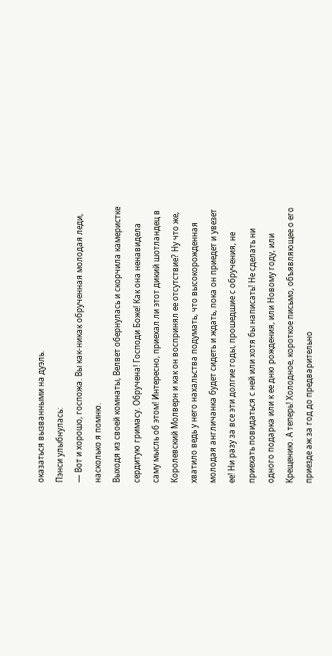оказаться вызванными на дуэль.
Пэнси улыбнулась:
— Вот и хорошо, госпожа. Вы как-никак обрученная молодая леди, насколько я помню.
Выходя из своей комнаты, Велвет обернулась и скорчила камеристке сердитую гримасу. Обручена! Господи Боже! Как она ненавидела саму мысль об этом! Интересно, приехал ли этот дикий шотландец в Королевский Молверн и как он воспринял ее отсутствие? Ну что же, хватило ведь у него нахальства подумать, что высокорожденная молодая англичанка будет сидеть и ждать, пока он приедет и увезет ее! Ни разу за все эти долгие годы, прошедшие с обручения, не приехать повидаться с ней или хотя бы написать! Не сделать ни одного подарка или к ее дню рождения, или Новому году, или Крещению. А теперь! Холодное, короткое письмо, объявляющее о его приезде аж за год до предварительно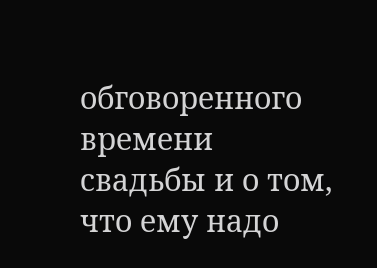обговоренного времени свадьбы и о том, что ему надо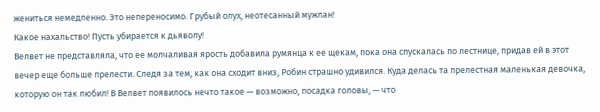жениться немедленно. Это непереносимо. Грубый олух, неотесанный мужлан!
Какое нахальство! Пусть убирается к дьяволу!
Велвет не представляла, что ее молчаливая ярость добавила румянца к ее щекам, пока она спускалась по лестнице, придав ей в этот вечер еще больше прелести. Следя за тем, как она сходит вниз, Робин страшно удивился. Куда делась та прелестная маленькая девочка, которую он так любил! В Велвет появилось нечто такое — возможно, посадка головы, — что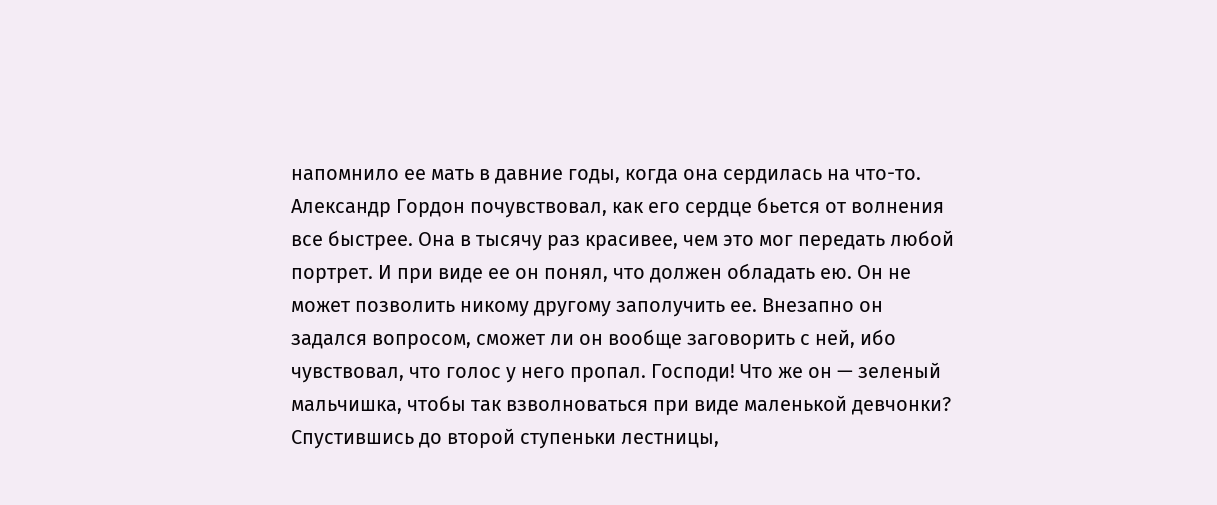напомнило ее мать в давние годы, когда она сердилась на что-то.
Александр Гордон почувствовал, как его сердце бьется от волнения все быстрее. Она в тысячу раз красивее, чем это мог передать любой портрет. И при виде ее он понял, что должен обладать ею. Он не может позволить никому другому заполучить ее. Внезапно он задался вопросом, сможет ли он вообще заговорить с ней, ибо чувствовал, что голос у него пропал. Господи! Что же он — зеленый мальчишка, чтобы так взволноваться при виде маленькой девчонки?
Спустившись до второй ступеньки лестницы,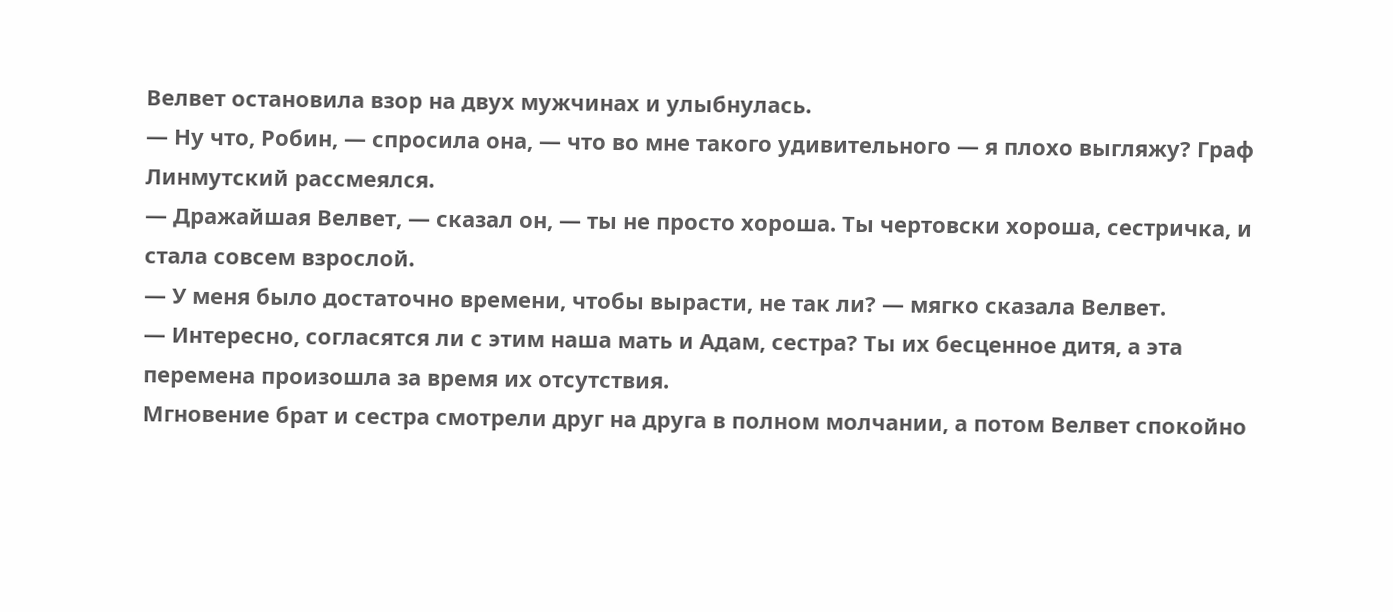Велвет остановила взор на двух мужчинах и улыбнулась.
— Ну что, Робин, — спросила она, — что во мне такого удивительного — я плохо выгляжу? Граф Линмутский рассмеялся.
— Дражайшая Велвет, — сказал он, — ты не просто хороша. Ты чертовски хороша, сестричка, и стала совсем взрослой.
— У меня было достаточно времени, чтобы вырасти, не так ли? — мягко сказала Велвет.
— Интересно, согласятся ли с этим наша мать и Адам, сестра? Ты их бесценное дитя, а эта перемена произошла за время их отсутствия.
Мгновение брат и сестра смотрели друг на друга в полном молчании, а потом Велвет спокойно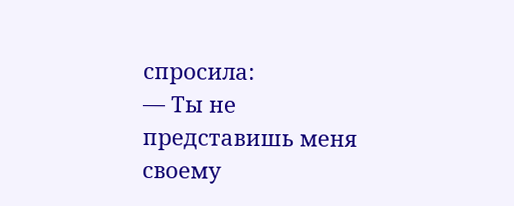спросила:
— Ты не представишь меня своему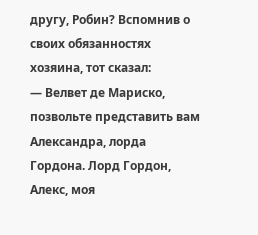другу, Робин? Вспомнив о своих обязанностях хозяина, тот сказал:
— Велвет де Мариско, позвольте представить вам Александра, лорда Гордона. Лорд Гордон, Алекс, моя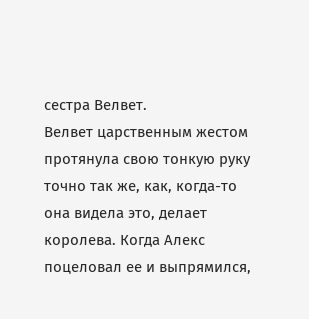сестра Велвет.
Велвет царственным жестом протянула свою тонкую руку точно так же, как, когда-то она видела это, делает королева. Когда Алекс поцеловал ее и выпрямился,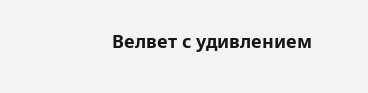Велвет с удивлением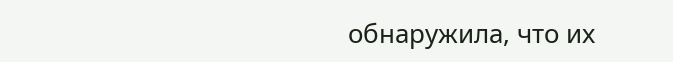обнаружила, что их